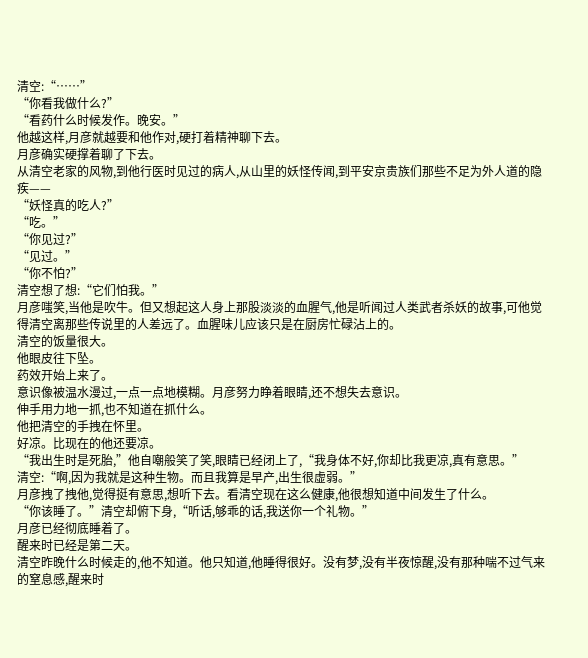清空:“……”
“你看我做什么?”
“看药什么时候发作。晚安。”
他越这样,月彦就越要和他作对,硬打着精神聊下去。
月彦确实硬撑着聊了下去。
从清空老家的风物,到他行医时见过的病人,从山里的妖怪传闻,到平安京贵族们那些不足为外人道的隐疾——
“妖怪真的吃人?”
“吃。”
“你见过?”
“见过。”
“你不怕?”
清空想了想:“它们怕我。”
月彦嗤笑,当他是吹牛。但又想起这人身上那股淡淡的血腥气,他是听闻过人类武者杀妖的故事,可他觉得清空离那些传说里的人差远了。血腥味儿应该只是在厨房忙碌沾上的。
清空的饭量很大。
他眼皮往下坠。
药效开始上来了。
意识像被温水漫过,一点一点地模糊。月彦努力睁着眼睛,还不想失去意识。
伸手用力地一抓,也不知道在抓什么。
他把清空的手拽在怀里。
好凉。比现在的他还要凉。
“我出生时是死胎,”他自嘲般笑了笑,眼睛已经闭上了,“我身体不好,你却比我更凉,真有意思。”
清空:“啊,因为我就是这种生物。而且我算是早产,出生很虚弱。”
月彦拽了拽他,觉得挺有意思,想听下去。看清空现在这么健康,他很想知道中间发生了什么。
“你该睡了。”清空却俯下身,“听话,够乖的话,我送你一个礼物。”
月彦已经彻底睡着了。
醒来时已经是第二天。
清空昨晚什么时候走的,他不知道。他只知道,他睡得很好。没有梦,没有半夜惊醒,没有那种喘不过气来的窒息感,醒来时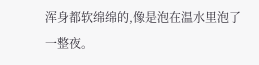浑身都软绵绵的,像是泡在温水里泡了一整夜。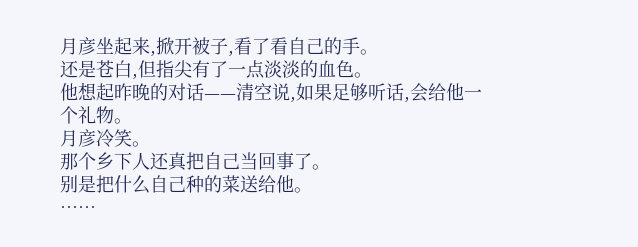月彦坐起来,掀开被子,看了看自己的手。
还是苍白,但指尖有了一点淡淡的血色。
他想起昨晚的对话——清空说,如果足够听话,会给他一个礼物。
月彦冷笑。
那个乡下人还真把自己当回事了。
别是把什么自己种的菜送给他。
……